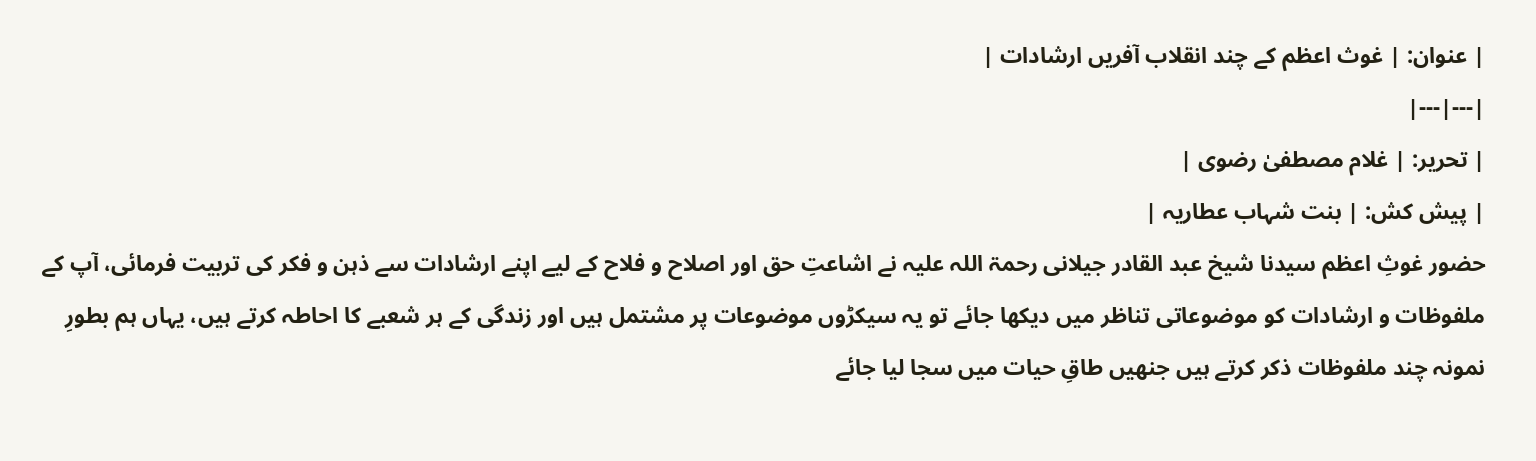| عنوان: | غوث اعظم کے چند انقلاب آفریں ارشادات |
|---|---|
| تحریر: | غلام مصطفیٰ رضوی |
| پیش کش: | بنت شہاب عطاریہ |
حضور غوثِ اعظم سیدنا شیخ عبد القادر جیلانی رحمۃ اللہ علیہ نے اشاعتِ حق اور اصلاح و فلاح کے لیے اپنے ارشادات سے ذہن و فکر کی تربیت فرمائی، آپ کے ملفوظات و ارشادات کو موضوعاتی تناظر میں دیکھا جائے تو یہ سیکڑوں موضوعات پر مشتمل ہیں اور زندگی کے ہر شعبے کا احاطہ کرتے ہیں، یہاں ہم بطورِ نمونہ چند ملفوظات ذکر کرتے ہیں جنھیں طاقِ حیات میں سجا لیا جائے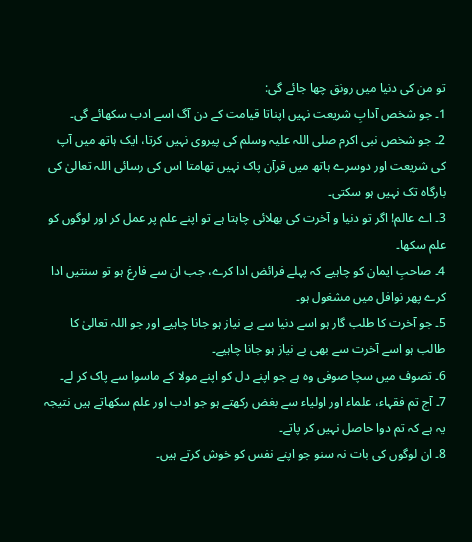تو من کی دنیا میں رونق چھا جائے گی:
1۔ جو شخص آدابِ شریعت نہیں اپناتا قیامت کے دن آگ اسے ادب سکھائے گی۔
2۔ جو شخص نبی اکرم صلی اللہ علیہ وسلم کی پیروی نہیں کرتا، ایک ہاتھ میں آپ کی شریعت اور دوسرے ہاتھ میں قرآن پاک نہیں تھامتا اس کی رسائی اللہ تعالیٰ کی بارگاہ تک نہیں ہو سکتی۔
3۔ اے عالم! اگر تو دنیا و آخرت کی بھلائی چاہتا ہے تو اپنے علم پر عمل کر اور لوگوں کو علم سکھا۔
4۔ صاحبِ ایمان کو چاہیے کہ پہلے فرائض ادا کرے، جب ان سے فارغ ہو تو سنتیں ادا کرے پھر نوافل میں مشغول ہو۔
5۔ جو آخرت کا طلب گار ہو اسے دنیا سے بے نیاز ہو جانا چاہیے اور جو اللہ تعالیٰ کا طالب ہو اسے آخرت سے بھی بے نیاز ہو جانا چاہیے۔
6۔ تصوف میں سچا صوفی وہ ہے جو اپنے دل کو اپنے مولا کے ماسوا سے پاک کر لے۔
7۔ آج تم فقہاء، علماء اور اولیاء سے بغض رکھتے ہو جو ادب اور علم سکھاتے ہیں نتیجہ یہ ہے کہ تم دوا حاصل نہیں کر پاتے۔
8۔ ان لوگوں کی بات نہ سنو جو اپنے نفس کو خوش کرتے ہیں۔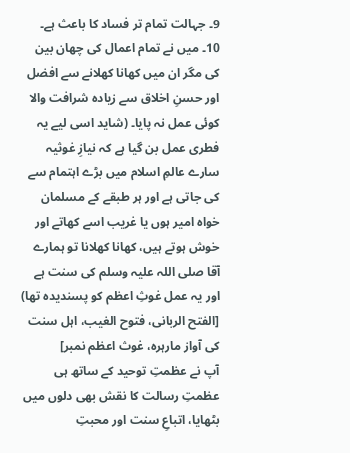9۔ جہالت تمام تر فساد کا باعث ہے۔
10۔ میں نے تمام اعمال کی چھان بین کی مگر ان میں کھانا کھلانے سے افضل اور حسنِ اخلاق سے زیادہ شرافت والا کوئی عمل نہ پایا۔ (شاید اسی لیے یہ فطری عمل بن گیا ہے کہ نیازِ غوثیہ سارے عالمِ اسلام میں بڑے اہتمام سے کی جاتی ہے اور ہر طبقے کے مسلمان خواہ امیر ہوں یا غریب اسے کھاتے اور خوش ہوتے ہیں، کھانا کھلانا تو ہمارے آقا صلی اللہ علیہ وسلم کی سنت ہے اور یہ عمل غوثِ اعظم کو پسندیدہ تھا) [الفتح الربانی، فتوح الغیب، اہل سنت کی آواز مارہرہ، غوث اعظم نمبر]
آپ نے عظمتِ توحید کے ساتھ ہی عظمتِ رسالت کا نقش بھی دلوں میں بٹھایا، اتباعِ سنت اور محبتِ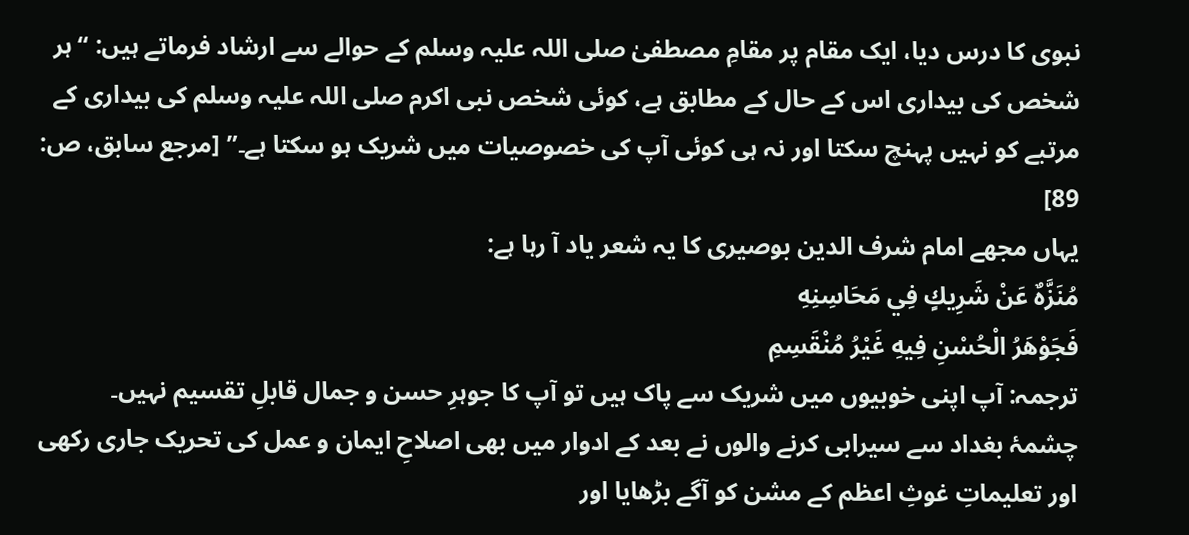نبوی کا درس دیا، ایک مقام پر مقامِ مصطفیٰ صلی اللہ علیہ وسلم کے حوالے سے ارشاد فرماتے ہیں: “ہر شخص کی بیداری اس کے حال کے مطابق ہے، کوئی شخص نبی اکرم صلی اللہ علیہ وسلم کی بیداری کے مرتبے کو نہیں پہنچ سکتا اور نہ ہی کوئی آپ کی خصوصیات میں شریک ہو سکتا ہے۔” [مرجع سابق، ص: 89]
یہاں مجھے امام شرف الدین بوصیری کا یہ شعر یاد آ رہا ہے:
مُنَزَّهٌ عَنْ شَرِيكٍ فِي مَحَاسِنِهِ
فَجَوْهَرُ الْحُسْنِ فِيهِ غَيْرُ مُنْقَسِمِ
ترجمہ: آپ اپنی خوبیوں میں شریک سے پاک ہیں تو آپ کا جوہرِ حسن و جمال قابلِ تقسیم نہیں۔
چشمۂ بغداد سے سیرابی کرنے والوں نے بعد کے ادوار میں بھی اصلاحِ ایمان و عمل کی تحریک جاری رکھی اور تعلیماتِ غوثِ اعظم کے مشن کو آگے بڑھایا اور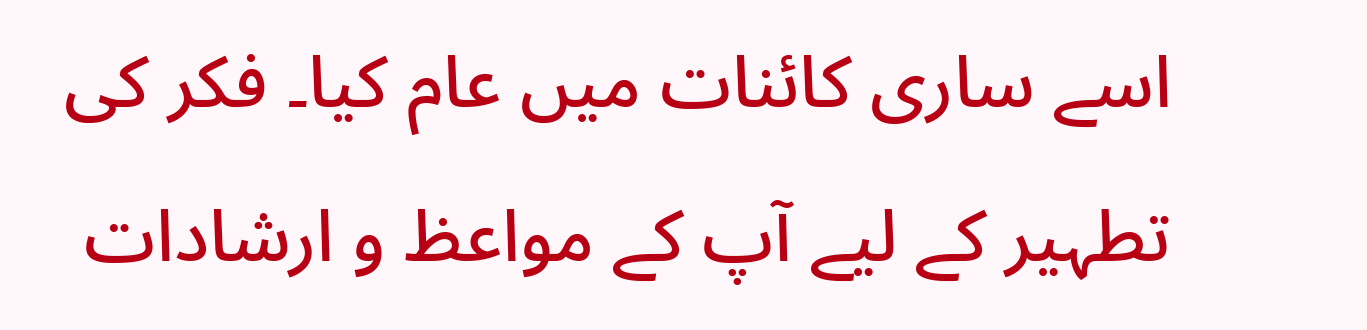اسے ساری کائنات میں عام کیا۔ فکر کی تطہیر کے لیے آپ کے مواعظ و ارشادات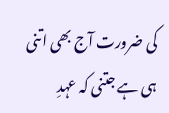کی ضرورت آج بھی اتنی ہی ہے جتنی کہ عہدِ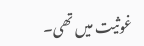غوثیت میں تھی۔